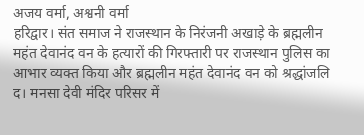अजय वर्मा, अश्वनी वर्मा
हरिद्वार। संत समाज ने राजस्थान के निरंजनी अखाड़े के ब्रह्मलीन महंत देवानंद वन के हत्यारों की गिरफ्तारी पर राजस्थान पुलिस का आभार व्यक्त किया और ब्रह्मलीन महंत देवानंद वन को श्रद्धांजलि द। मनसा देवी मंदिर परिसर में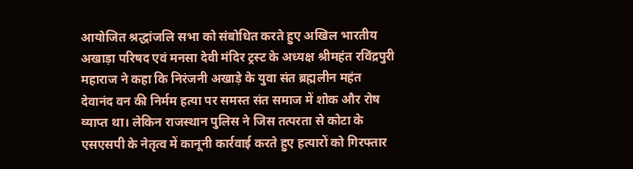आयोजित श्रद्धांजलि सभा को संबोधित करते हुए अखिल भारतीय अखाड़ा परिषद एवं मनसा देवी मंदिर ट्रस्ट के अध्यक्ष श्रीमहंत रविंद्रपुरी महाराज ने कहा कि निरंजनी अखाड़े के युवा संत ब्रह्मलीन महंत देवानंद वन की निर्मम हत्या पर समस्त संत समाज में शोक और रोष व्याप्त था। लेकिन राजस्थान पुलिस ने जिस तत्परता से कोटा के एसएसपी के नेतृत्व में कानूनी कार्रवाई करते हुए हत्यारों को गिरफ्तार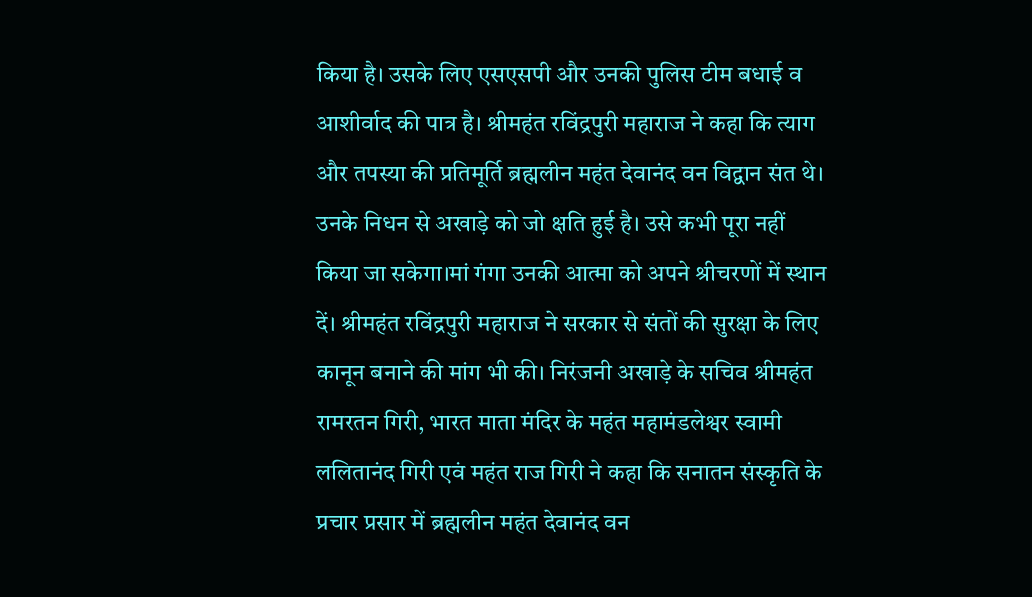किया है। उसके लिए एसएसपी और उनकी पुलिस टीम बधाई व आशीर्वाद की पात्र है। श्रीमहंत रविंद्रपुरी महाराज ने कहा कि त्याग और तपस्या की प्रतिमूर्ति ब्रह्मलीन महंत देवानंद वन विद्वान संत थे। उनके निधन से अखाड़े को जो क्षति हुई है। उसे कभी पूरा नहीं किया जा सकेगा।मां गंगा उनकी आत्मा को अपने श्रीचरणों में स्थान दें। श्रीमहंत रविंद्रपुरी महाराज ने सरकार से संतों की सुरक्षा के लिए कानून बनाने की मांग भी की। निरंजनी अखाड़े के सचिव श्रीमहंत रामरतन गिरी, भारत माता मंदिर के महंत महामंडलेश्वर स्वामी ललितानंद गिरी एवं महंत राज गिरी ने कहा कि सनातन संस्कृति के प्रचार प्रसार में ब्रह्मलीन महंत देवानंद वन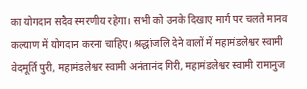का योगदान सदैव स्मरणीय रहेगा। सभी को उनके दिखाए मार्ग पर चलते मानव कल्याण में योगदान करना चाहिए। श्रद्धांजलि देने वालों में महामंडलेश्वर स्वामी वेदमूर्ति पुरी, महामंडलेश्वर स्वामी अनंतानंद गिरी, महामंडलेश्वर स्वामी रामानुज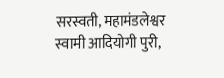सरस्वती, महामंडलेश्वर स्वामी आदियोगी पुरी,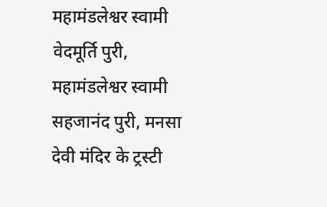महामंडलेश्वर स्वामी वेदमूर्ति पुरी, महामंडलेश्वर स्वामी सहजानंद पुरी, मनसा देवी मंदिर के ट्रस्टी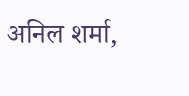अनिल शर्मा,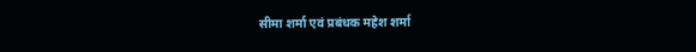सीमा शर्मा एवं प्रबंधक महेश शर्मा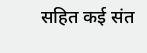सहित कई संत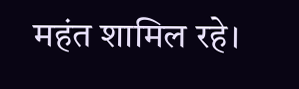महंत शामिल रहे।